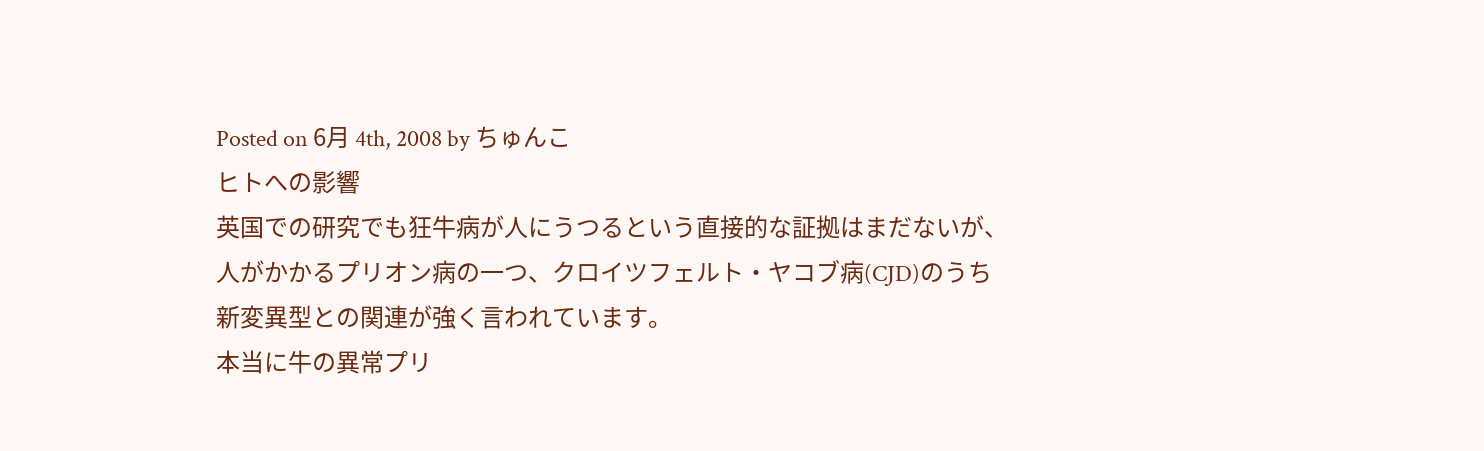Posted on 6月 4th, 2008 by ちゅんこ
ヒトへの影響
英国での研究でも狂牛病が人にうつるという直接的な証拠はまだないが、
人がかかるプリオン病の一つ、クロイツフェルト・ヤコブ病(CJD)のうち
新変異型との関連が強く言われています。
本当に牛の異常プリ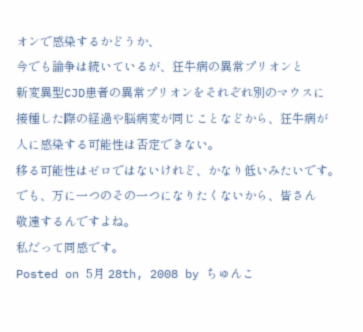オンで感染するかどうか、
今でも論争は続いているが、狂牛病の異常プリオンと
新変異型CJD患者の異常プリオンをそれぞれ別のマウスに
接種した際の経過や脳病変が同じことなどから、狂牛病が
人に感染する可能性は否定できない。
移る可能性はゼロではないけれど、かなり低いみたいです。
でも、万に一つのその一つになりたくないから、皆さん
敬遠するんですよね。
私だって同感です。
Posted on 5月 28th, 2008 by ちゅんこ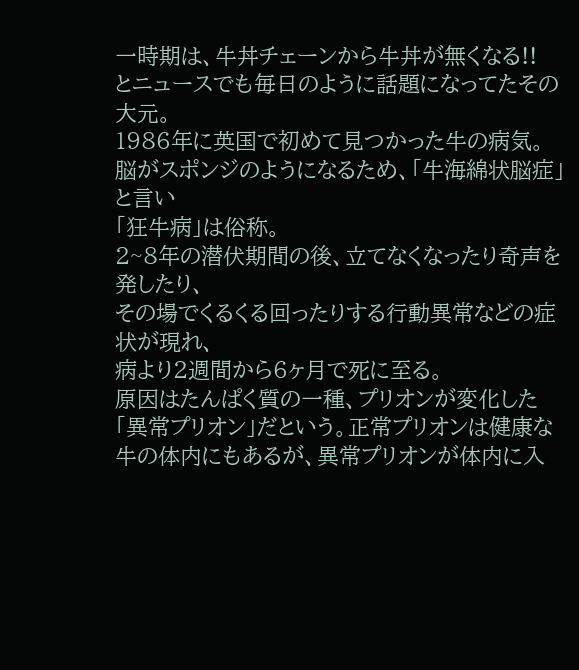一時期は、牛丼チェーンから牛丼が無くなる!!
とニュースでも毎日のように話題になってたその大元。
1986年に英国で初めて見つかった牛の病気。
脳がスポンジのようになるため、「牛海綿状脳症」と言い
「狂牛病」は俗称。
2~8年の潜伏期間の後、立てなくなったり奇声を発したり、
その場でくるくる回ったりする行動異常などの症状が現れ、
病より2週間から6ヶ月で死に至る。
原因はたんぱく質の一種、プリオンが変化した「異常プリオン」だという。正常プリオンは健康な牛の体内にもあるが、異常プリオンが体内に入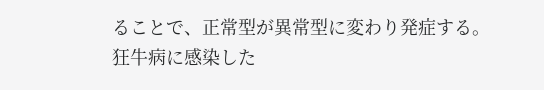ることで、正常型が異常型に変わり発症する。
狂牛病に感染した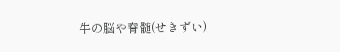牛の脳や脊髄(せきずい)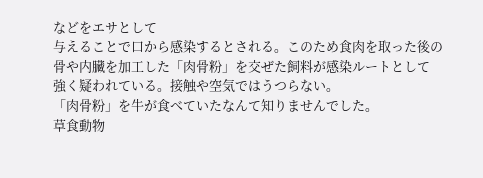などをエサとして
与えることで口から感染するとされる。このため食肉を取った後の
骨や内臓を加工した「肉骨粉」を交ぜた飼料が感染ルートとして
強く疑われている。接触や空気ではうつらない。
「肉骨粉」を牛が食べていたなんて知りませんでした。
草食動物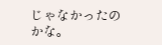じゃなかったのかな。